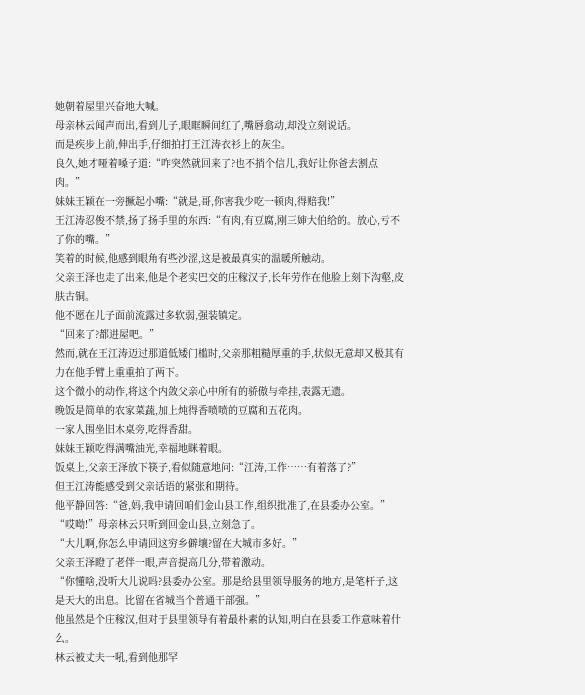她朝着屋里兴奋地大喊。
母亲林云闻声而出,看到儿子,眼眶瞬间红了,嘴唇翕动,却没立刻说话。
而是疾步上前,伸出手,仔细拍打王江涛衣衫上的灰尘。
良久,她才哑着嗓子道:“咋突然就回来了?也不捎个信儿,我好让你爸去割点肉。”
妹妹王颖在一旁撅起小嘴:“就是,哥,你害我少吃一顿肉,得赔我!”
王江涛忍俊不禁,扬了扬手里的东西:“有肉,有豆腐,刚三婶大伯给的。放心,亏不了你的嘴。”
笑着的时候,他感到眼角有些沙涩,这是被最真实的温暖所触动。
父亲王泽也走了出来,他是个老实巴交的庄稼汉子,长年劳作在他脸上刻下沟壑,皮肤古铜。
他不愿在儿子面前流露过多软弱,强装镇定。
“回来了?都进屋吧。”
然而,就在王江涛迈过那道低矮门槛时,父亲那粗糙厚重的手,状似无意却又极其有力在他手臂上重重拍了两下。
这个微小的动作,将这个内敛父亲心中所有的骄傲与牵挂,表露无遗。
晚饭是简单的农家菜蔬,加上炖得香喷喷的豆腐和五花肉。
一家人围坐旧木桌旁,吃得香甜。
妹妹王颖吃得满嘴油光,幸福地眯着眼。
饭桌上,父亲王泽放下筷子,看似随意地问:“江涛,工作……有着落了?”
但王江涛能感受到父亲话语的紧张和期待。
他平静回答:“爸,妈,我申请回咱们金山县工作,组织批准了,在县委办公室。”
“哎呦!”母亲林云只听到回金山县,立刻急了。
“大儿啊,你怎么申请回这穷乡僻壤?留在大城市多好。”
父亲王泽瞪了老伴一眼,声音提高几分,带着激动。
“你懂啥,没听大儿说吗?县委办公室。那是给县里领导服务的地方,是笔杆子,这是天大的出息。比留在省城当个普通干部强。”
他虽然是个庄稼汉,但对于县里领导有着最朴素的认知,明白在县委工作意味着什么。
林云被丈夫一吼,看到他那罕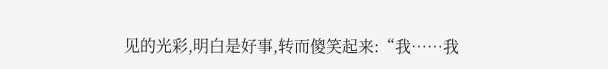见的光彩,明白是好事,转而傻笑起来:“我……我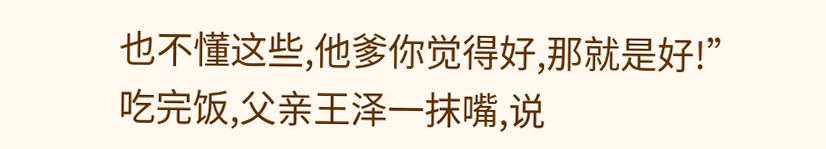也不懂这些,他爹你觉得好,那就是好!”
吃完饭,父亲王泽一抹嘴,说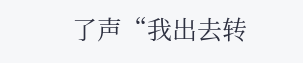了声“我出去转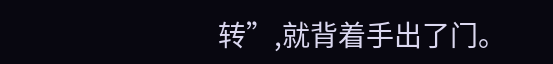转”,就背着手出了门。